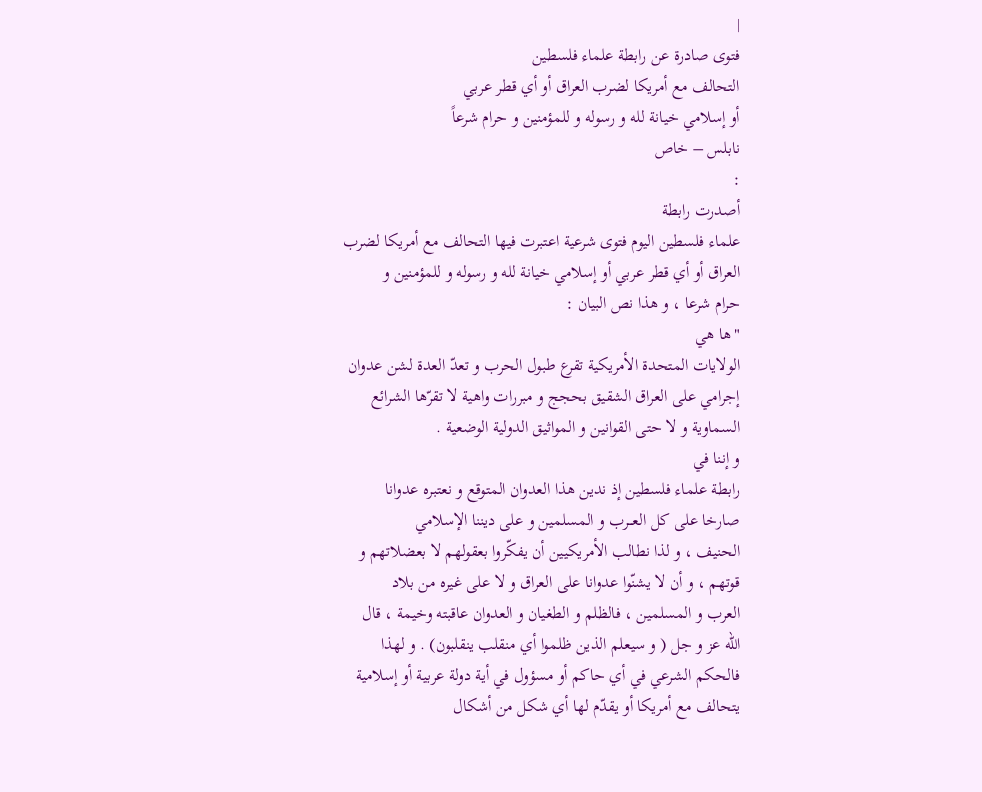|
فتوى صادرة عن رابطة علماء فلسطين
التحالف مع أمريكا لضرب العراق أو أي قطر عربي
أو إسلامي خيانة لله و رسوله و للمؤمنين و حرام شرعاً
نابلس – خاص
:
أصدرت رابطة
علماء فلسطين اليوم فتوى شرعية اعتبرت فيها التحالف مع أمريكا لضرب
العراق أو أي قطر عربي أو إسلامي خيانة لله و رسوله و للمؤمنين و
حرام شرعا ، و هذا نص البيان :
"ها هي
الولايات المتحدة الأمريكية تقرع طبول الحرب و تعدّ العدة لشن عدوان
إجرامي على العراق الشقيق بحجج و مبررات واهية لا تقرّها الشرائع
السماوية و لا حتى القوانين و المواثيق الدولية الوضعية .
و إننا في
رابطة علماء فلسطين إذ ندين هذا العدوان المتوقع و نعتبره عدوانا
صارخا على كل العـــرب و المسلمين و على ديننا الإسلامي
الحنيف ، و لذا نطالب الأمريكيين أن يفكّروا بعقولهم لا بعضلاتهم و
قوتهم ، و أن لا يشنّوا عدوانا على العراق و لا على غيره من بلاد
العرب و المسلمين ، فالظلم و الطغيان و العدوان عاقبته وخيمة ، قال
الله عز و جل ( و سيعلم الذين ظلموا أي منقلب ينقلبون) . و لهذا
فالحكم الشرعي في أي حاكم أو مسؤول في أية دولة عربية أو إسلامية
يتحالف مع أمريكا أو يقدّم لها أي شكل من أشكال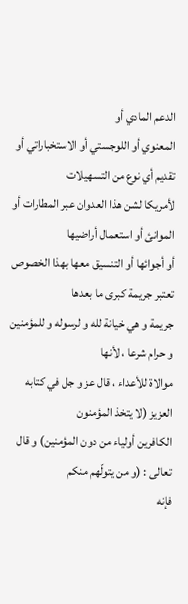الدعم المادي أو
المعنوي أو اللوجستي أو الاستخباراتي أو تقديم أي نوع من التسهيلات
لأمريكا لشن هذا العدوان عبر المطارات أو الموانئ أو استعمال أراضيها
أو أجوائها أو التنسيق معها بهذا الخصوص تعتبر جريمة كبرى ما بعدها
جريمة و هي خيانة لله و لرسوله و للمؤمنين و حرام شرعا ، لأنها
موالاة للأعداء ، قال عز و جل في كتابه العزيز (لا يتخذ المؤمنون
الكافرين أولياء من دون المؤمنين) و قال تعالى : (و من يتولّهم منكم
فإنه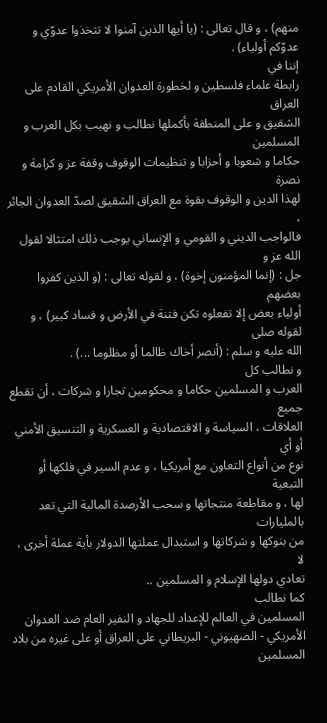منهم) ، و قال تعالى : (يا أيها الذين آمنوا لا تتخذوا عدوّي و
عدوّكم أولياء) .
إننا في
رابطة علماء فلسطين و لخطورة العدوان الأمريكي القادم على العراق
الشقيق و على المنطقة بأكملها نطالب و نهيب بكل العرب و المسلمين
حكاما و شعوبا و أحزابا و تنظيمات الوقوف وقفة عز و كرامة و نصرة
لهذا الدين و الوقوف بقوة مع العراق الشقيق لصدّ العدوان الجائر ،
فالواجب الديني و القومي و الإنساني يوجب ذلك امتثالا لقول الله عز و
جل : (إنما المؤمنون إخوة) ، و لقوله تعالى : (و الذين كفروا بعضهم
أولياء بعض إلا تفعلوه تكن فتنة في الأرض و فساد كبير) ، و لقوله صلى
الله عليه و سلم : (أنصر أخاك ظالما أو مظلوما ...) .
و نطالب كل
العرب و المسلمين حكاما و محكومين تجارا و شركات ، أن تقطع جميع
العلاقات ، السياسة و الاقتصادية و العسكرية و التنسيق الأمني أو أي
نوع من أنواع التعاون مع أمريكيا ، و عدم السير في فلكها أو التبعية
لها ، و مقاطعة منتجاتها و سحب الأرصدة المالية التي تعد بالمليارات
من بنوكها و شركاتها و استبدال عملتها الدولار بأية عملة أخرى ، لا
تعادي دولها الإسلام و المسلمين ..
كما نطالب
المسلمين في العالم للإعداد للجهاد و النفير العام ضد العدوان
الأمريكي - الصهيوني - البريطاني على العراق أو على غيره من بلاد
المسلمين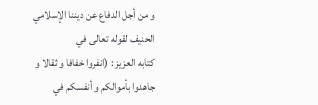و من أجل الدفاع عن ديننا الإسلامي الحنيف لقوله تعالى في
كتابه العزيز : (انفروا خفافا و ثقالا و جاهدوا بأموالكم و أنفسكم في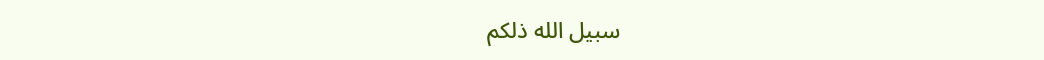سبيل الله ذلكم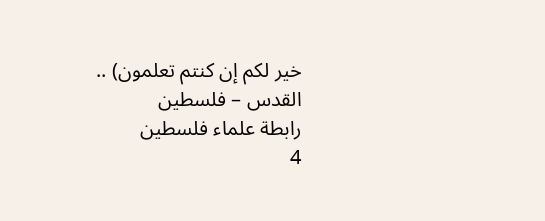خير لكم إن كنتم تعلمون) ..
القدس – فلسطين
رابطة علماء فلسطين
4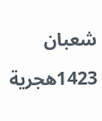شعبان 1423هجرية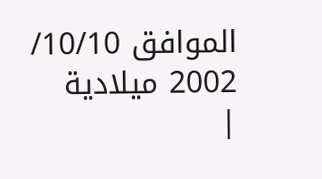الموافق 10/10/ 2002 ميلادية
|